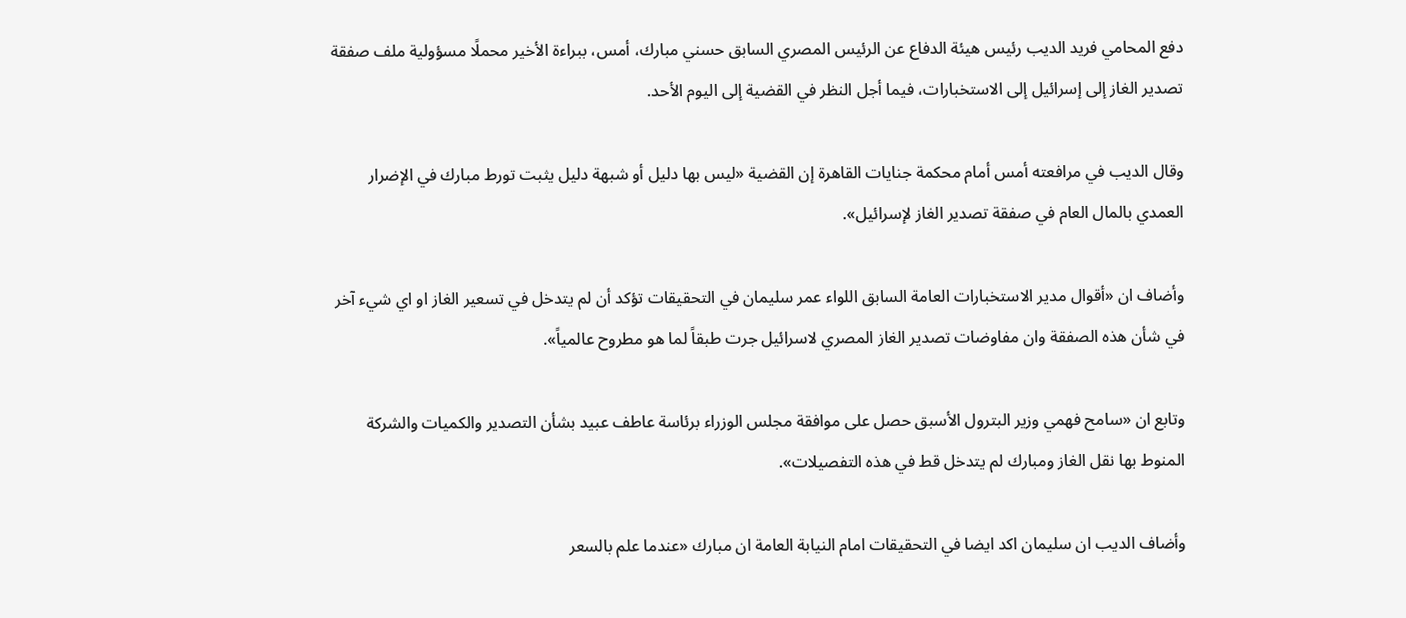دفع المحامي فريد الديب رئيس هيئة الدفاع عن الرئيس المصري السابق حسني مبارك، أمس، ببراءة الأخير محملًا مسؤولية ملف صفقة تصدير الغاز إلى إسرائيل إلى الاستخبارات، فيما أجل النظر في القضية إلى اليوم الأحد.

وقال الديب في مرافعته أمس أمام محكمة جنايات القاهرة إن القضية «ليس بها دليل أو شبهة دليل يثبت تورط مبارك في الإضرار العمدي بالمال العام في صفقة تصدير الغاز لإسرائيل».

وأضاف ان «أقوال مدير الاستخبارات العامة السابق اللواء عمر سليمان في التحقيقات تؤكد أن لم يتدخل في تسعير الغاز او اي شيء آخر في شأن هذه الصفقة وان مفاوضات تصدير الغاز المصري لاسرائيل جرت طبقاً لما هو مطروح عالمياً».

وتابع ان «سامح فهمي وزير البترول الأسبق حصل على موافقة مجلس الوزراء برئاسة عاطف عبيد بشأن التصدير والكميات والشركة المنوط بها نقل الغاز ومبارك لم يتدخل قط في هذه التفصيلات».

وأضاف الديب ان سليمان اكد ايضا في التحقيقات امام النيابة العامة ان مبارك «عندما علم بالسعر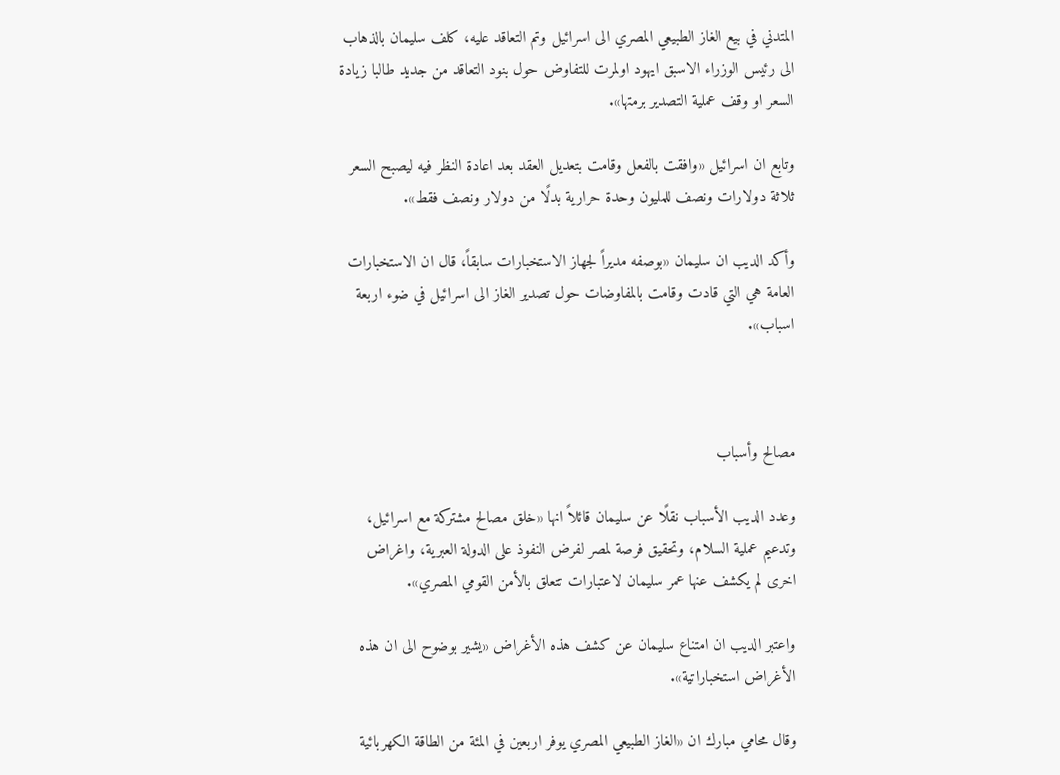المتدني في بيع الغاز الطبيعي المصري الى اسرائيل وتم التعاقد عليه، كلف سليمان بالذهاب الى رئيس الوزراء الاسبق ايهود اولمرت للتفاوض حول بنود التعاقد من جديد طالبا زيادة السعر او وقف عملية التصدير برمتها».

وتابع ان اسرائيل «وافقت بالفعل وقامت بتعديل العقد بعد اعادة النظر فيه ليصبح السعر ثلاثة دولارات ونصف للمليون وحدة حرارية بدلًا من دولار ونصف فقط».

وأكد الديب ان سليمان «بوصفه مديراً لجهاز الاستخبارات سابقاً، قال ان الاستخبارات العامة هي التي قادت وقامت بالمفاوضات حول تصدير الغاز الى اسرائيل في ضوء اربعة اسباب».



مصالح وأسباب

وعدد الديب الأسباب نقلًا عن سليمان قائلاً انها «خلق مصالح مشتركة مع اسرائيل، وتدعيم عملية السلام، وتحقيق فرصة لمصر لفرض النفوذ على الدولة العبرية، واغراض اخرى لم يكشف عنها عمر سليمان لاعتبارات تتعلق بالأمن القومي المصري».

واعتبر الديب ان امتناع سليمان عن كشف هذه الأغراض «يشير بوضوح الى ان هذه الأغراض استخباراتية».

وقال محامي مبارك ان «الغاز الطبيعي المصري يوفر اربعين في المئة من الطاقة الكهربائية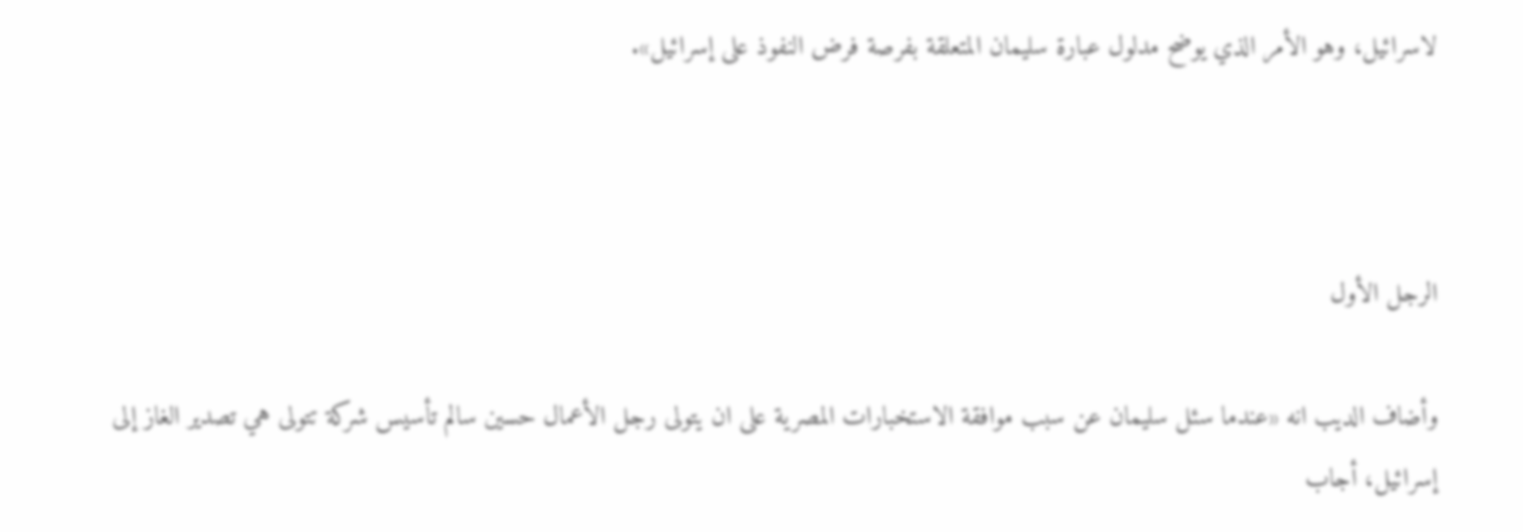لاسرائيل، وهو الأمر الذي يوضح مدلول عبارة سليمان المتعلقة بفرصة فرض النفوذ على إسرائيل».



الرجل الأول

وأضاف الديب انه «عندما سئل سليمان عن سبب موافقة الاستخبارات المصرية على ان يتولى رجل الأعمال حسين سالم تأسيس شركة تتولى هي تصدير الغاز إلى إسرائيل، أجاب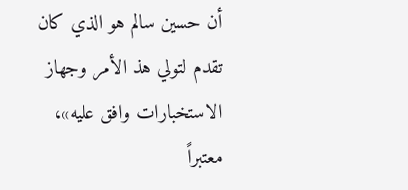أن حسين سالم هو الذي كان تقدم لتولي هذ الأمر وجهاز الاستخبارات وافق عليه»، معتبراً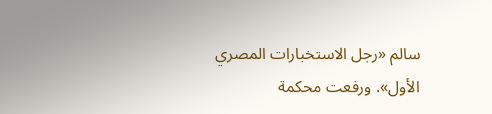سالم «رجل الاستخبارات المصري الأول». ورفعت محكمة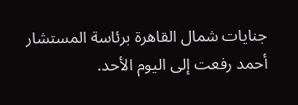جنايات شمال القاهرة برئاسة المستشار أحمد رفعت إلى اليوم الأحد.